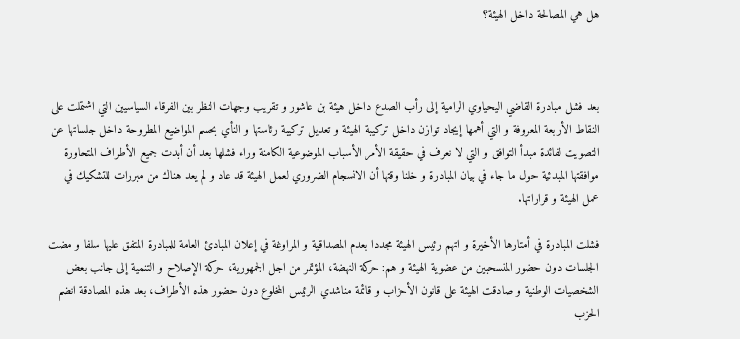هل هي المصالحة داخل الهيئة؟



بعد فشل مبادرة القاضي اليحياوي الرامية إلى رأب الصدع داخل هيئة بن عاشور و تقريب وجهات النظر بين الفرقاء السياسيين التي اشتملت على النقاط الأربعة المعروفة و التي أهمها إيجاد توازن داخل تركيبة الهيئة و تعديل تركيبة رئاستها و النأي بحسم المواضيع المطروحة داخل جلساتها عن التصويت لفائدة مبدأ التوافق و التي لا نعرف في حقيقة الأمر الأسباب الموضوعية الكامنة وراء فشلها بعد أن أبدت جميع الأطراف المتحاورة موافقتها المبدئية حول ما جاء في بيان المبادرة و خلنا وقتها أن الانسجام الضروري لعمل الهيئة قد عاد و لم يعد هناك من مبررات للتشكيك في عمل الهيئة و قراراتها.

فشلت المبادرة في أمتارها الأخيرة و اتهم رئيس الهيئة مجددا بعدم المصداقية و المراوغة في إعلان المبادئ العامة للمبادرة المتفق عليها سلفا و مضت الجلسات دون حضور المنسحبين من عضوية الهيئة و هم: حركة النهضة، المؤتمر من اجل الجمهورية، حركة الإصلاح و التنمية إلى جانب بعض الشخصيات الوطنية و صادقت الهيئة على قانون الأحزاب و قائمة مناشدي الرئيس المخلوع دون حضور هذه الأطراف، بعد هذه المصادقة انضم الحزب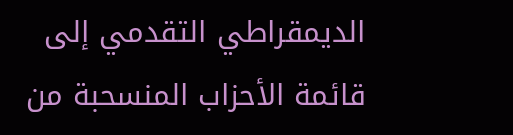الديمقراطي التقدمي إلى قائمة الأحزاب المنسحبة من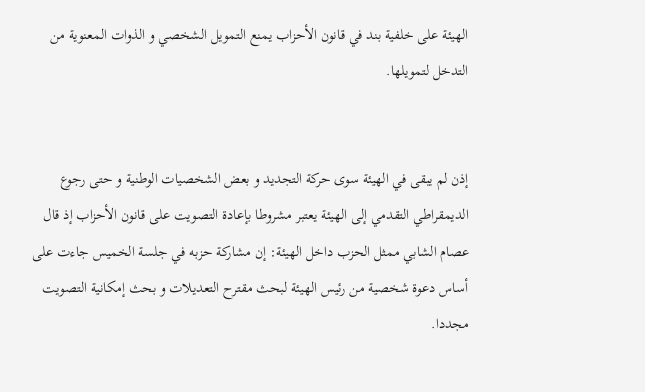الهيئة على خلفية بند في قانون الأحزاب يمنع التمويل الشخصي و الذوات المعنوية من التدخل لتمويلها.


إذن لم يبقى في الهيئة سوى حركة التجديد و بعض الشخصيات الوطنية و حتى رجوع الديمقراطي التقدمي إلى الهيئة يعتبر مشروطا بإعادة التصويت على قانون الأحزاب إذ قال عصام الشابي ممثل الحزب داخل الهيئة: إن مشاركة حزبه في جلسة الخميس جاءت على أساس دعوة شخصية من رئيس الهيئة لبحث مقترح التعديلات و بحث إمكانية التصويت مجددا.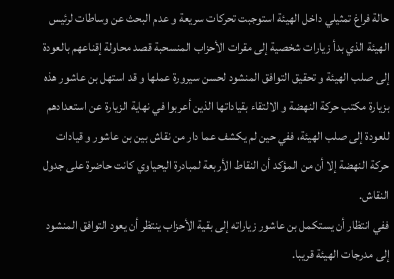حالة فراغ تمثيلي داخل الهيئة استوجبت تحركات سريعة و عدم البحث عن وساطات لرئيس الهيئة الذي بدأ زيارات شخصية إلى مقرات الأحزاب المنسحبة قصد محاولة إقناعهم بالعودة إلى صلب الهيئة و تحقيق التوافق المنشود لحسن سيرورة عملها و قد استهل بن عاشور هذه بزيارة مكتب حركة النهضة و الالتقاء بقياداتها الذين أعربوا في نهاية الزيارة عن استعدادهم للعودة إلى صلب الهيئة، ففي حين لم يكشف عما دار من نقاش بين بن عاشور و قيادات حركة النهضة إلا أن من المؤكد أن النقاط الأربعة لمبادرة اليحياوي كانت حاضرة على جدول النقاش.
ففي انتظار أن يستكمل بن عاشور زياراته إلى بقية الأحزاب ينتظر أن يعود التوافق المنشود إلى مدرجات الهيئة قريبا.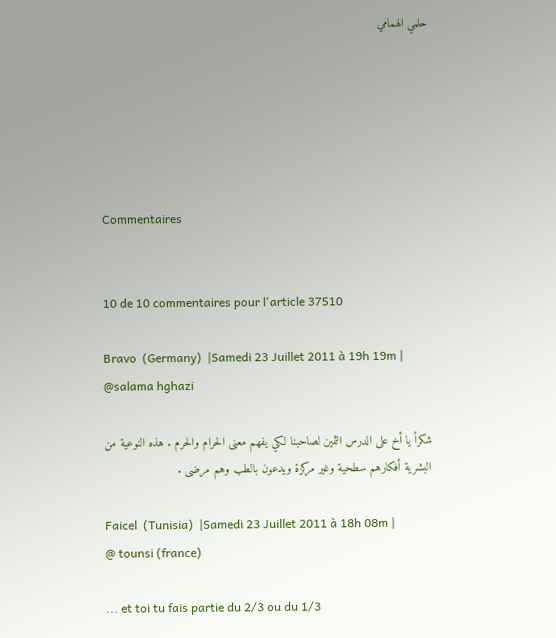حلمي الهمامي






Commentaires


10 de 10 commentaires pour l'article 37510

Bravo  (Germany)  |Samedi 23 Juillet 2011 à 19h 19m |
@salama hghazi

شكراً يا أخ على الدرس الثمين لصاحبنا لكي يفهم معنى الحرام والحرم . هذه النوعية من البشرية أفكارهم سطحية وغير مركزة ويدعون بالطب وهم مرضى .

Faicel  (Tunisia)  |Samedi 23 Juillet 2011 à 18h 08m |
@ tounsi (france)

... et toi tu fais partie du 2/3 ou du 1/3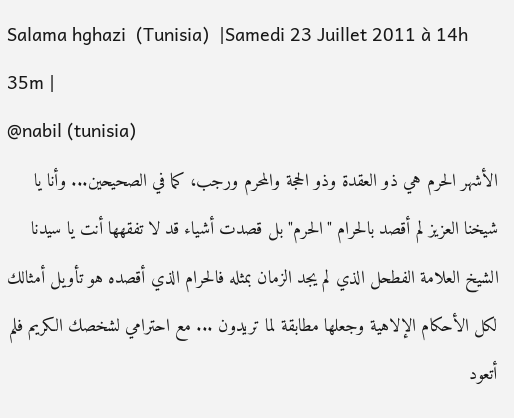Salama hghazi  (Tunisia)  |Samedi 23 Juillet 2011 à 14h 35m |
@nabil (tunisia)
الأشهر الحرم هي ذو العقدة وذو الحجة والمحرم ورجب، كما في الصحيحين... وأنا يا شيخنا العزيز لم أقصد بالحرام "الحرم" بل قصدت أشياء قد لا تفقهها أنت يا سيدنا الشيخ العلامة الفطحل الذي لم يجد الزمان بمثله فالحرام الذي أقصده هو تأويل أمثالك لكل الأحكام الإلاهية وجعلها مطابقة لما تريدون ... مع احترامي لشخصك الكريم فلم أتعود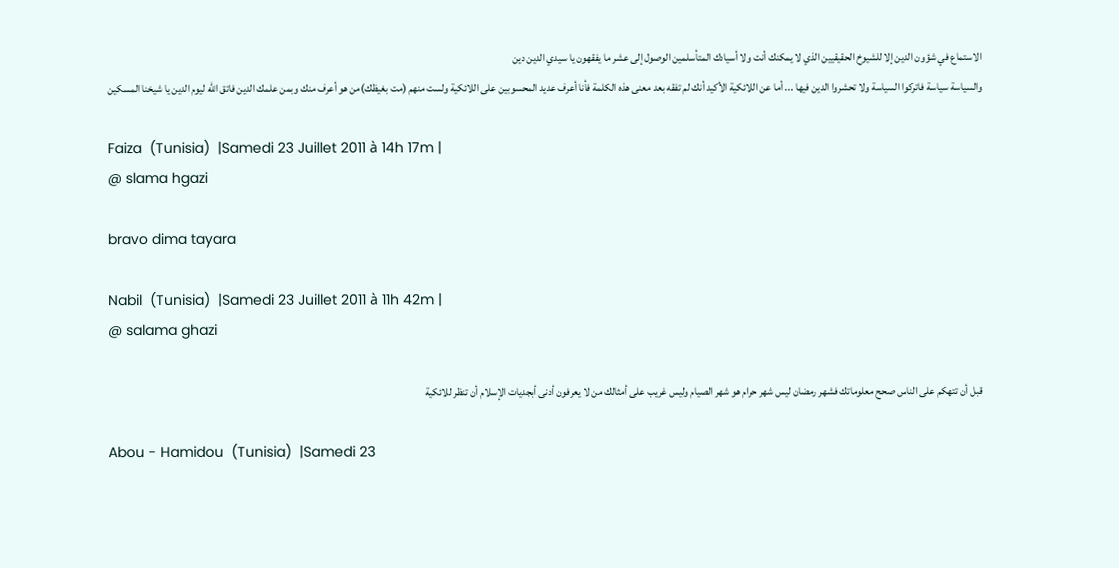الاستماع في شؤون الدين إلا للشيوخ الحقيقيين الذي لا يمكنك أنت ولا أسيادك المتأسلمين الوصول إلى عشر ما يفقهون يا سيدي الدين دين
والسياسة سياسة فاتركوا السياسة ولا تحشروا الدين فيها ... أما عن اللائكية الأكيد أنك لم تفقه بعد معنى هذه الكلمة فأنا أعرف عديد المحسوبين على اللائكية ولست منهم (مت بغيظك)من هو أعرف منك وبمن علمك الدين فاتق الله ليوم الدين يا شيخنا المسكين

Faiza  (Tunisia)  |Samedi 23 Juillet 2011 à 14h 17m |
@ slama hgazi

bravo dima tayara

Nabil  (Tunisia)  |Samedi 23 Juillet 2011 à 11h 42m |
@ salama ghazi

قبل أن تتهكم على الناس صحح معلوماتك فشهر رمضان ليس شهر حرام هو شهر الصيام وليس غريب على أمثالك من لا يعرفون أدنى أبجديات الإسلام أن تنظر للائكية

Abou - Hamidou  (Tunisia)  |Samedi 23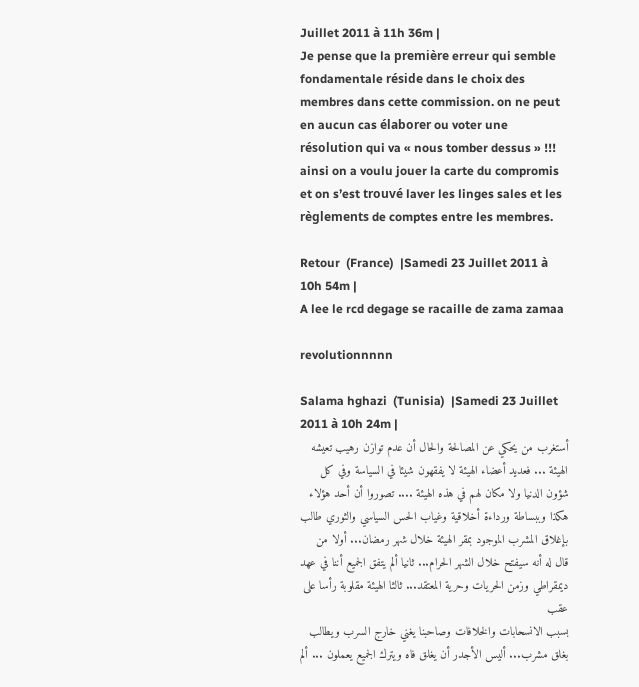Juillet 2011 à 11h 36m |
Je pense que la première erreur qui semble fondamentale réside dans le choix des membres dans cette commission. on ne peut en aucun cas élaborer ou voter une résolution qui va « nous tomber dessus » !!! ainsi on a voulu jouer la carte du compromis et on s’est trouvé laver les linges sales et les règlements de comptes entre les membres.

Retour  (France)  |Samedi 23 Juillet 2011 à 10h 54m |
A lee le rcd degage se racaille de zama zamaa

revolutionnnnn

Salama hghazi  (Tunisia)  |Samedi 23 Juillet 2011 à 10h 24m |
أستغرب من يحكي عن المصالحة والحال أن عدم توازن رهيب تعيشه الهيئة ... فعديد أعضاء الهيئة لا يفقهون شيئا في السياسة وفي كل شؤون الدنيا ولا مكان لهم في هذه الهيئة .... تصوروا أن أحد هؤلاء هكذا وببساطة ورداءة أخلاقية وغياب الحس السياسي والثوري طالب بإغلاق المشرب الموجود بمقر الهيئة خلال شهر رمضان... أولا من قال له أنه سيفتح خلال الشهر الحرام... ثانيا ألم يتفق الجميع أننا في عهد ديمقراطي وزمن الحريات وحرية المعتقد... ثالثا الهيئة مقلوبة رأسا على عقب
بسبب الانسحابات والخلافات وصاحبنا يغني خارج السرب ويطالب بغلق مشرب... أليس الأجدر أن يغلق فاه ويترك الجميع يعملون ... ألم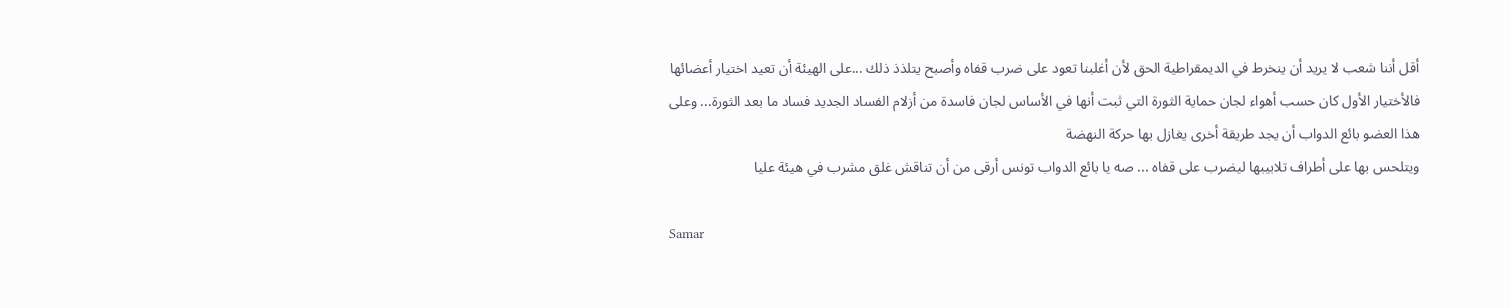أقل أننا شعب لا يريد أن ينخرط في الديمقراطية الحق لأن أغلبنا تعود على ضرب قفاه وأصبح يتلذذ ذلك ...على الهيئة أن تعيد اختيار أعضائها فالأختيار الأول كان حسب أهواء لجان حماية الثورة التي ثبت أنها في الأساس لجان فاسدة من أزلام الفساد الجديد فساد ما بعد الثورة... وعلى هذا العضو بائع الدواب أن يجد طريقة أخرى يغازل بها حركة النهضة
ويتلحس بها على أطراف تلابيبها ليضرب على قفاه ... صه يا بائع الدواب تونس أرقى من أن تناقش غلق مشرب في هيئة عليا

Samar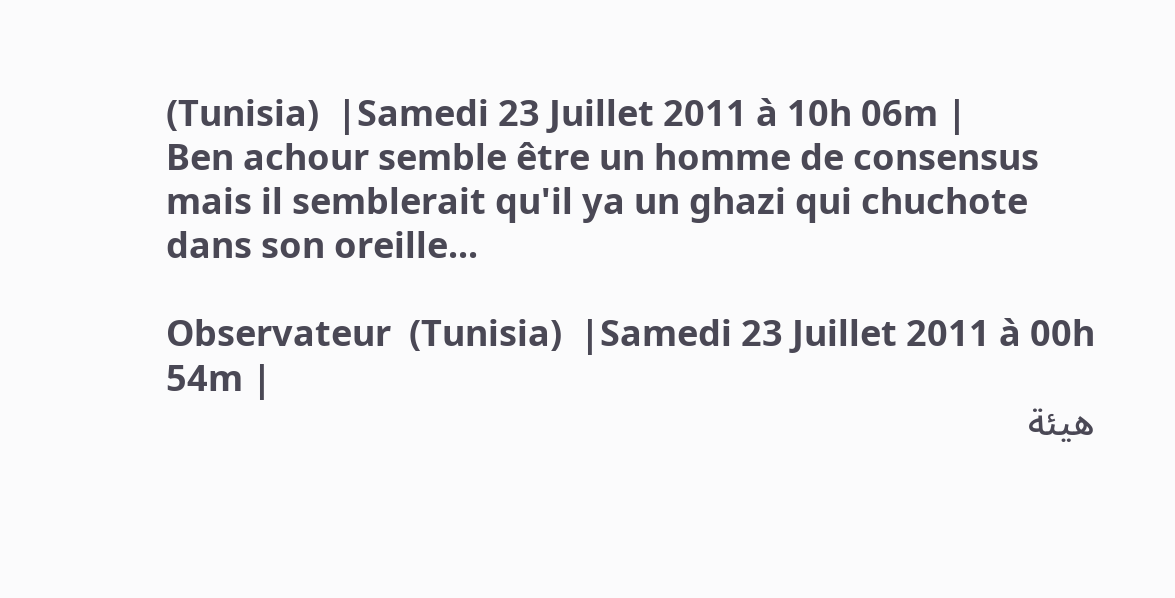(Tunisia)  |Samedi 23 Juillet 2011 à 10h 06m |
Ben achour semble être un homme de consensus mais il semblerait qu'il ya un ghazi qui chuchote dans son oreille...

Observateur  (Tunisia)  |Samedi 23 Juillet 2011 à 00h 54m |
هيئة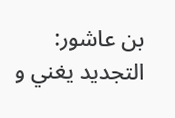بن عاشور: التجديد يغني و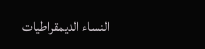النساء الديمقراطيات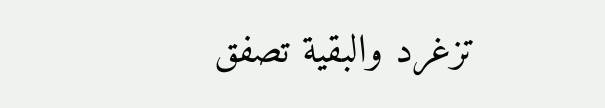تزغرد والبقية تصفق